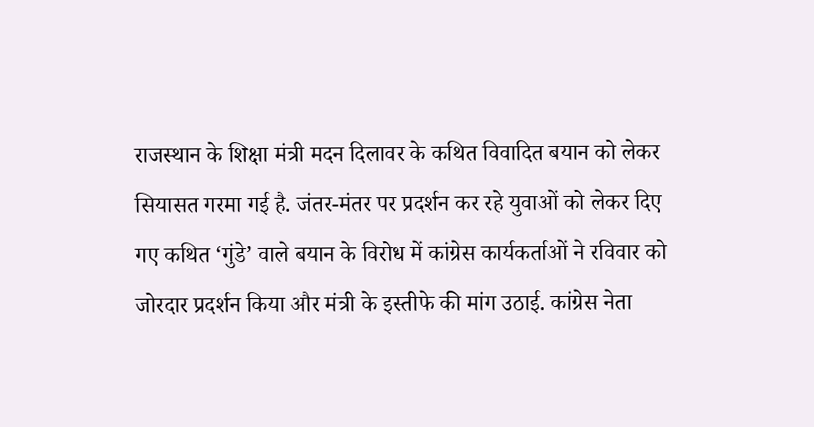राजस्थान के शिक्षा मंत्री मदन दिलावर के कथित विवादित बयान को लेकर सियासत गरमा गई है. जंतर-मंतर पर प्रदर्शन कर रहे युवाओं को लेकर दिए गए कथित ‘गुंडे’ वाले बयान के विरोध में कांग्रेस कार्यकर्ताओं ने रविवार को जोरदार प्रदर्शन किया और मंत्री के इस्तीफे की मांग उठाई. कांग्रेस नेता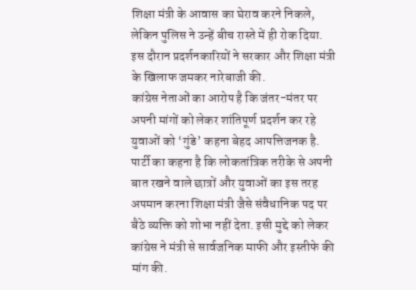शिक्षा मंत्री के आवास का घेराव करने निकले, लेकिन पुलिस ने उन्हें बीच रास्ते में ही रोक दिया. इस दौरान प्रदर्शनकारियों ने सरकार और शिक्षा मंत्री के खिलाफ जमकर नारेबाजी की.
कांग्रेस नेताओं का आरोप है कि जंतर-मंतर पर अपनी मांगों को लेकर शांतिपूर्ण प्रदर्शन कर रहे युवाओं को ‘गुंडे’ कहना बेहद आपत्तिजनक है. पार्टी का कहना है कि लोकतांत्रिक तरीके से अपनी बात रखने वाले छात्रों और युवाओं का इस तरह अपमान करना शिक्षा मंत्री जैसे संवैधानिक पद पर बैठे व्यक्ति को शोभा नहीं देता. इसी मुद्दे को लेकर कांग्रेस ने मंत्री से सार्वजनिक माफी और इस्तीफे की मांग की.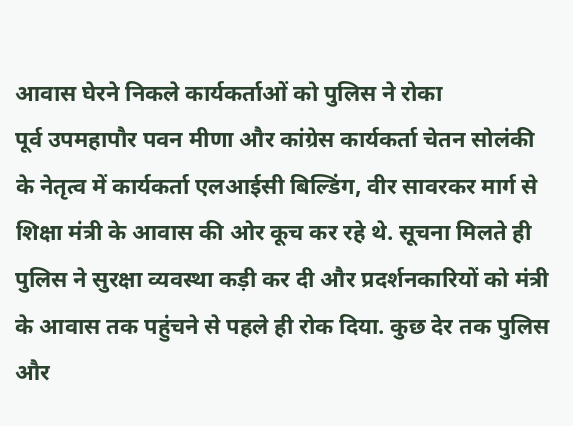आवास घेरने निकले कार्यकर्ताओं को पुलिस ने रोका
पूर्व उपमहापौर पवन मीणा और कांग्रेस कार्यकर्ता चेतन सोलंकी के नेतृत्व में कार्यकर्ता एलआईसी बिल्डिंग, वीर सावरकर मार्ग से शिक्षा मंत्री के आवास की ओर कूच कर रहे थे. सूचना मिलते ही पुलिस ने सुरक्षा व्यवस्था कड़ी कर दी और प्रदर्शनकारियों को मंत्री के आवास तक पहुंचने से पहले ही रोक दिया. कुछ देर तक पुलिस और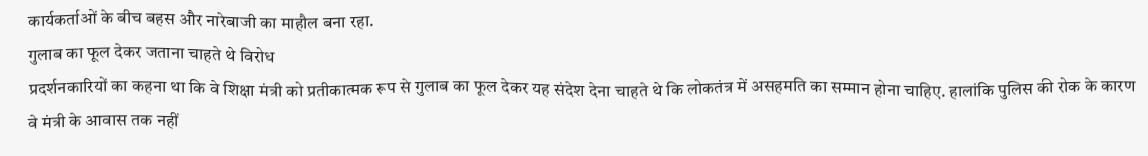कार्यकर्ताओं के बीच बहस और नारेबाजी का माहौल बना रहा.
गुलाब का फूल देकर जताना चाहते थे विरोध
प्रदर्शनकारियों का कहना था कि वे शिक्षा मंत्री को प्रतीकात्मक रूप से गुलाब का फूल देकर यह संदेश देना चाहते थे कि लोकतंत्र में असहमति का सम्मान होना चाहिए. हालांकि पुलिस की रोक के कारण वे मंत्री के आवास तक नहीं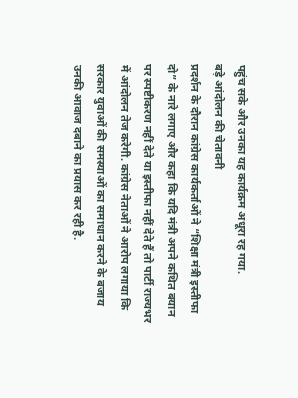पहुंच सके और उनका यह कार्यक्रम अधूरा रह गया.
बड़े आंदोलन की चेतावनी
प्रदर्शन के दौरान कांग्रेस कार्यकर्ताओं ने “शिक्षा मंत्री इस्तीफा दो” के नारे लगाए और कहा कि यदि मंत्री अपने कथित बयान पर स्पष्टीकरण नहीं देते या इस्तीफा नहीं देते हैं तो पार्टी राज्यभर में आंदोलन तेज करेगी. कांग्रेस नेताओं ने आरोप लगाया कि सरकार युवाओं की समस्याओं का समाधान करने के बजाय उनकी आवाज दबाने का प्रयास कर रही है.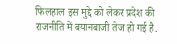फिलहाल इस मुद्दे को लेकर प्रदेश की राजनीति में बयानबाजी तेज हो गई है.